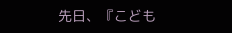先日、『こども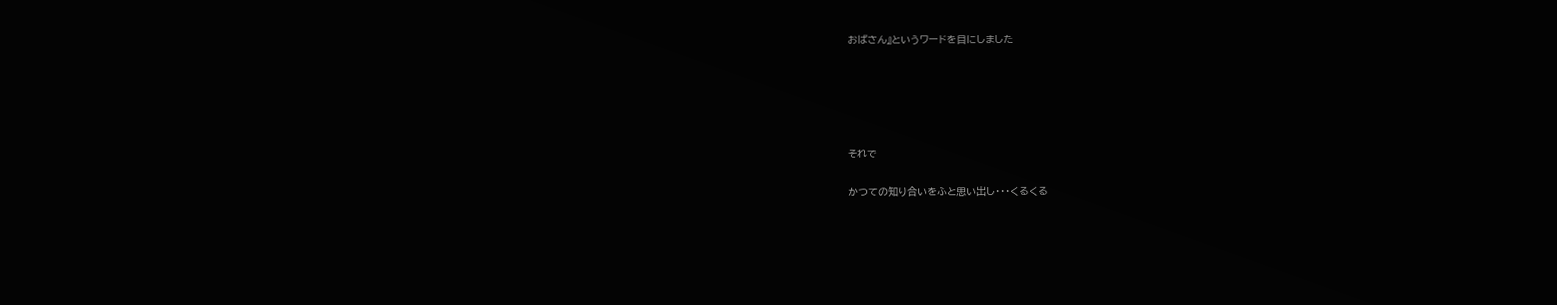おばさん』というワードを目にしました





それで

かつての知り合いをふと思い出し・・・くるくる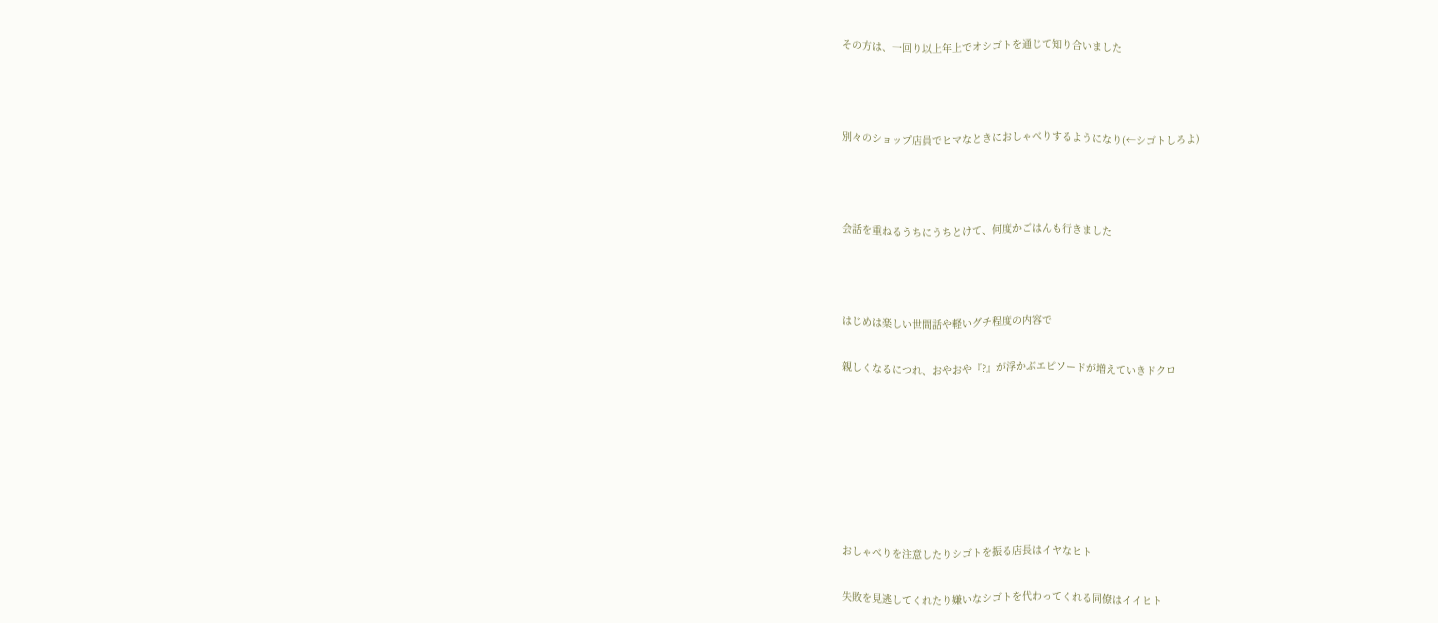その方は、一回り以上年上でオシゴトを通じて知り合いました



別々のショップ店員でヒマなときにおしゃべりするようになり(←シゴトしろよ)



会話を重ねるうちにうちとけて、何度かごはんも行きました



はじめは楽しい世間話や軽いグチ程度の内容で

親しくなるにつれ、おやおや『?』が浮かぶエピソードが増えていきドクロ







おしゃべりを注意したりシゴトを振る店長はイヤなヒト

失敗を見逃してくれたり嫌いなシゴトを代わってくれる同僚はイイヒト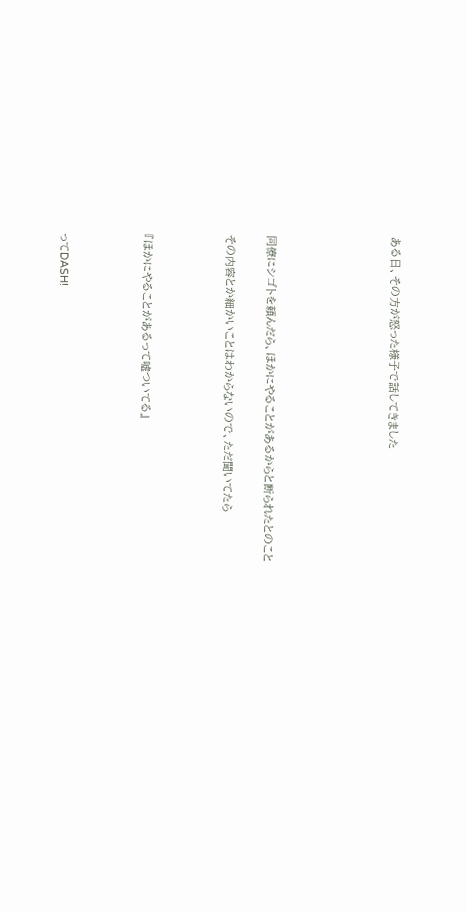ある日、その方が怒った様子で話してきました





同僚にシゴトを頼んだら、ほかにやることがあるからと断られたとのこと

その内容とか細かいことはわからないので、ただ聞いてたら



『ほかにやることがあるって嘘ついてる』



ってDASH!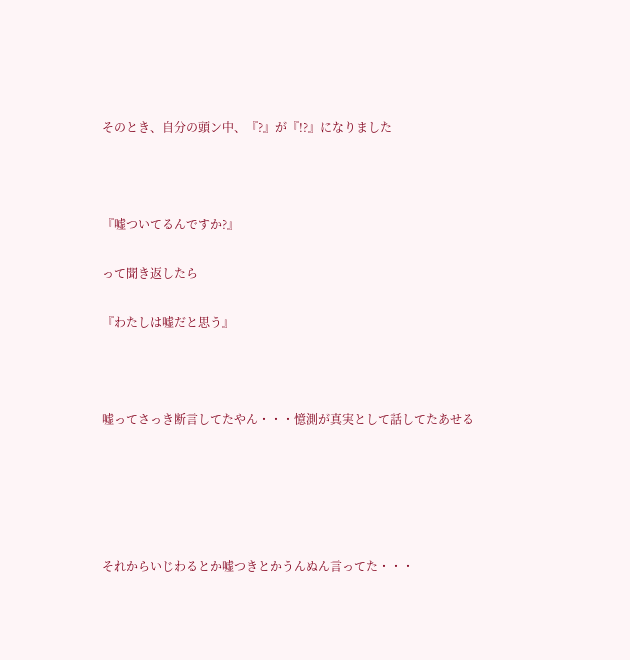そのとき、自分の頭ン中、『?』が『!?』になりました



『嘘ついてるんですか?』

って聞き返したら

『わたしは嘘だと思う』



嘘ってさっき断言してたやん・・・憶測が真実として話してたあせる





それからいじわるとか嘘つきとかうんぬん言ってた・・・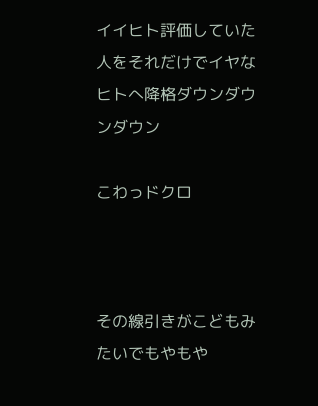イイヒト評価していた人をそれだけでイヤなヒトへ降格ダウンダウンダウン

こわっドクロ



その線引きがこどもみたいでもやもや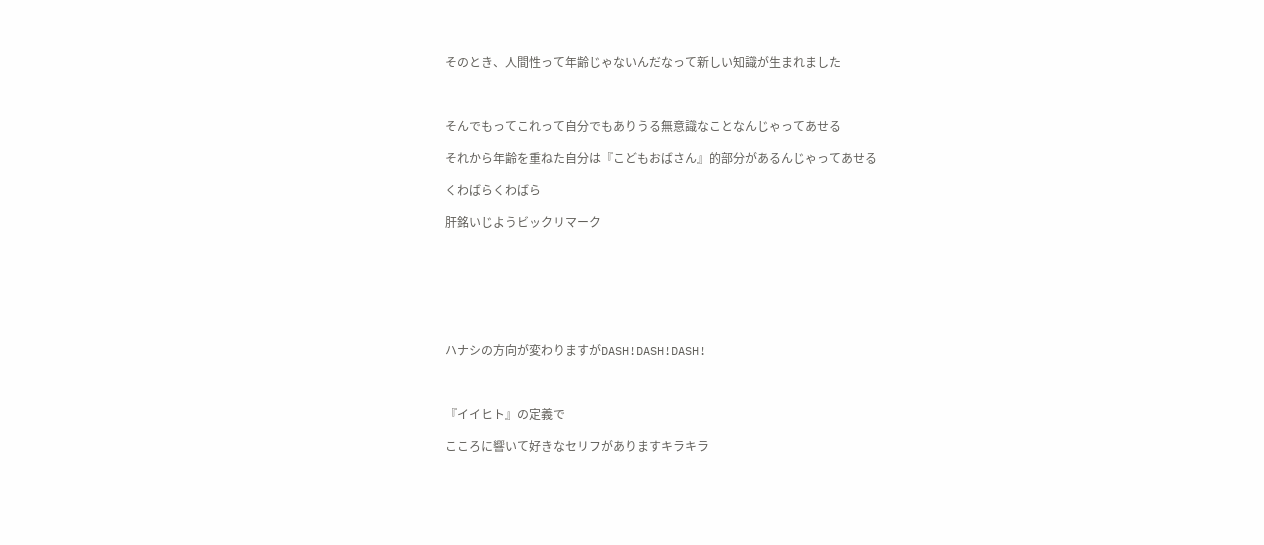そのとき、人間性って年齢じゃないんだなって新しい知識が生まれました



そんでもってこれって自分でもありうる無意識なことなんじゃってあせる

それから年齢を重ねた自分は『こどもおばさん』的部分があるんじゃってあせる

くわばらくわばら

肝銘いじようビックリマーク







ハナシの方向が変わりますがDASH!DASH!DASH!



『イイヒト』の定義で

こころに響いて好きなセリフがありますキラキラ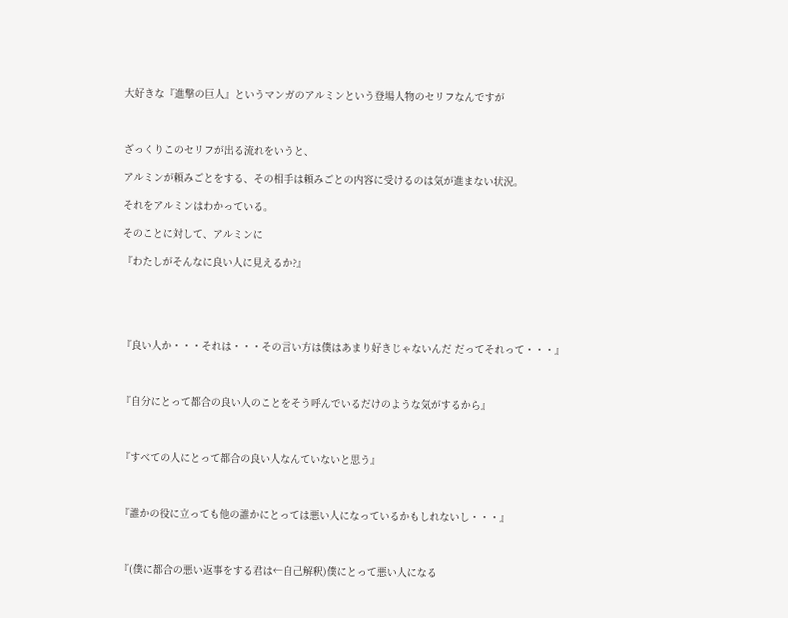大好きな『進撃の巨人』というマンガのアルミンという登場人物のセリフなんですが



ざっくりこのセリフが出る流れをいうと、

アルミンが頼みごとをする、その相手は頼みごとの内容に受けるのは気が進まない状況。

それをアルミンはわかっている。

そのことに対して、アルミンに

『わたしがそんなに良い人に見えるか?』





『良い人か・・・それは・・・その言い方は僕はあまり好きじゃないんだ だってそれって・・・』



『自分にとって都合の良い人のことをそう呼んでいるだけのような気がするから』



『すべての人にとって都合の良い人なんていないと思う』



『誰かの役に立っても他の誰かにとっては悪い人になっているかもしれないし・・・』



『(僕に都合の悪い返事をする君は←自己解釈)僕にとって悪い人になる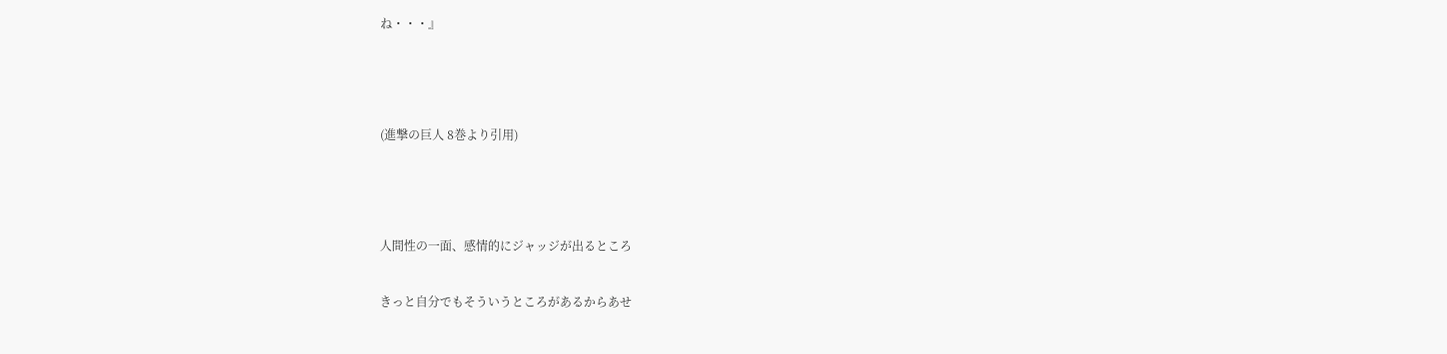ね・・・』



(進撃の巨人 8巻より引用)



人間性の一面、感情的にジャッジが出るところ

きっと自分でもそういうところがあるからあせ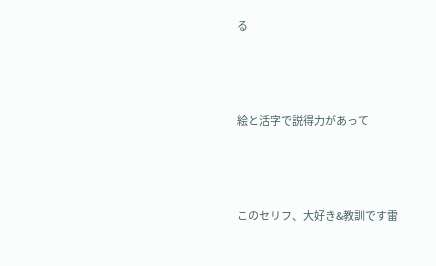る



絵と活字で説得力があって



このセリフ、大好き&教訓です雷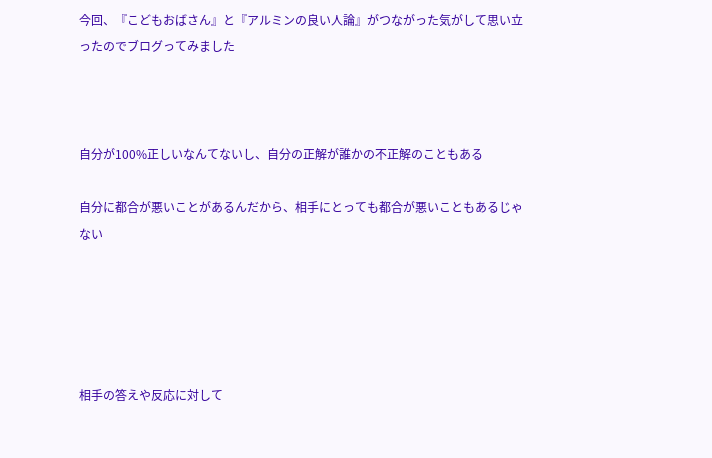今回、『こどもおばさん』と『アルミンの良い人論』がつながった気がして思い立ったのでブログってみました



自分が100%正しいなんてないし、自分の正解が誰かの不正解のこともある

自分に都合が悪いことがあるんだから、相手にとっても都合が悪いこともあるじゃない





相手の答えや反応に対して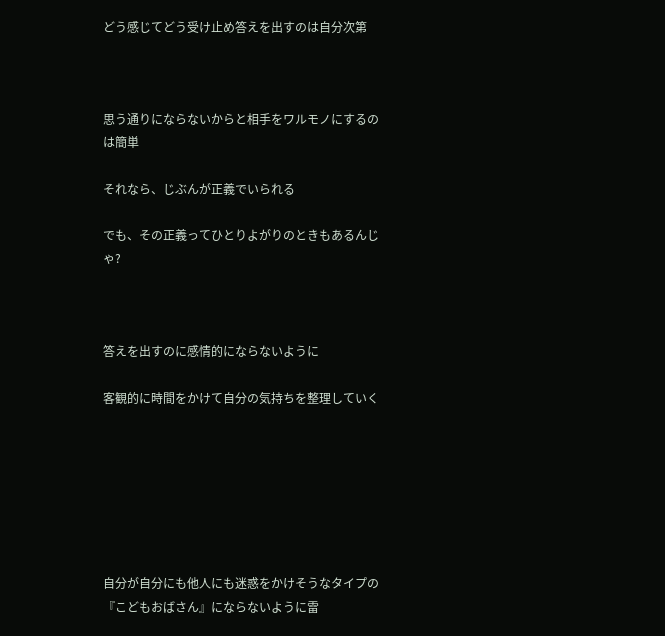どう感じてどう受け止め答えを出すのは自分次第



思う通りにならないからと相手をワルモノにするのは簡単

それなら、じぶんが正義でいられる

でも、その正義ってひとりよがりのときもあるんじゃ?



答えを出すのに感情的にならないように

客観的に時間をかけて自分の気持ちを整理していく







自分が自分にも他人にも迷惑をかけそうなタイプの『こどもおばさん』にならないように雷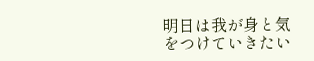明日は我が身と気をつけていきたい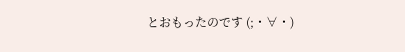とおもったのです (;・∀・)